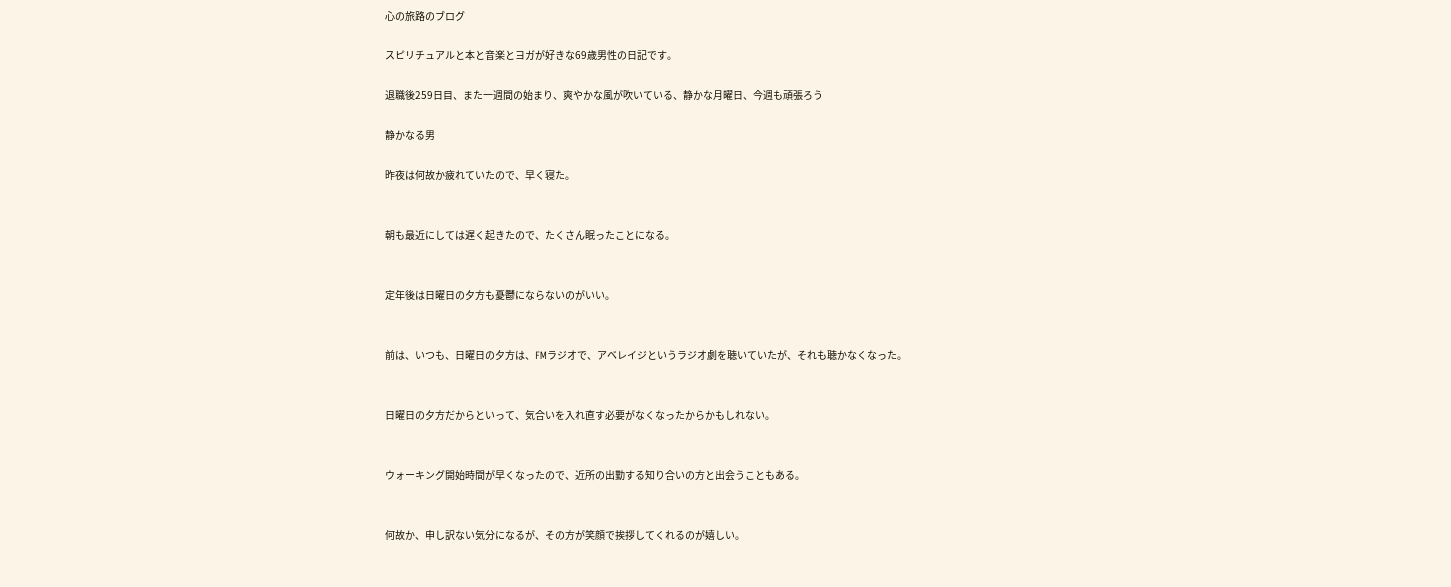心の旅路のブログ

スピリチュアルと本と音楽とヨガが好きな69歳男性の日記です。

退職後259日目、また一週間の始まり、爽やかな風が吹いている、静かな月曜日、今週も頑張ろう

静かなる男

昨夜は何故か疲れていたので、早く寝た。


朝も最近にしては遅く起きたので、たくさん眠ったことになる。


定年後は日曜日の夕方も憂鬱にならないのがいい。


前は、いつも、日曜日の夕方は、FMラジオで、アベレイジというラジオ劇を聴いていたが、それも聴かなくなった。


日曜日の夕方だからといって、気合いを入れ直す必要がなくなったからかもしれない。


ウォーキング開始時間が早くなったので、近所の出勤する知り合いの方と出会うこともある。


何故か、申し訳ない気分になるが、その方が笑顔で挨拶してくれるのが嬉しい。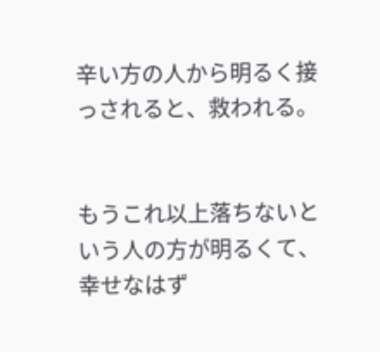辛い方の人から明るく接っされると、救われる。


もうこれ以上落ちないという人の方が明るくて、幸せなはず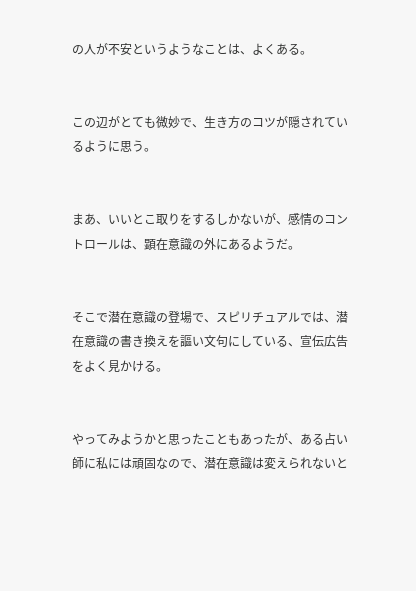の人が不安というようなことは、よくある。


この辺がとても微妙で、生き方のコツが隠されているように思う。


まあ、いいとこ取りをするしかないが、感情のコントロールは、顕在意識の外にあるようだ。


そこで潜在意識の登場で、スピリチュアルでは、潜在意識の書き換えを謳い文句にしている、宣伝広告をよく見かける。


やってみようかと思ったこともあったが、ある占い師に私には頑固なので、潜在意識は変えられないと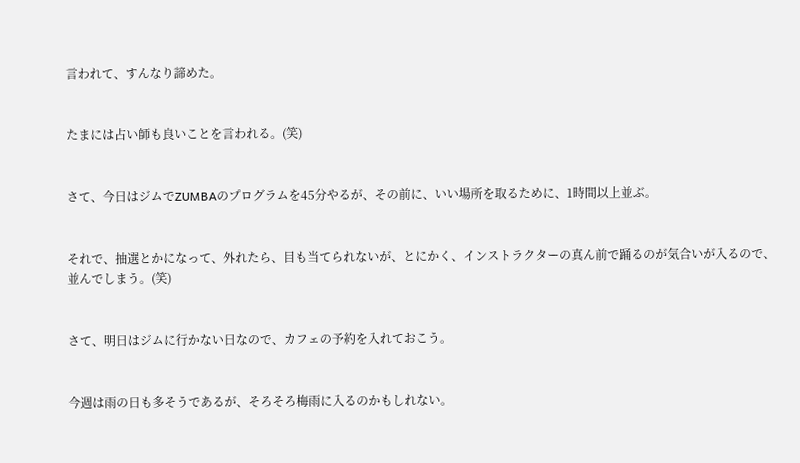言われて、すんなり諦めた。


たまには占い師も良いことを言われる。(笑)


さて、今日はジムでZUMBAのプログラムを45分やるが、その前に、いい場所を取るために、1時間以上並ぶ。


それで、抽選とかになって、外れたら、目も当てられないが、とにかく、インストラクターの真ん前で踊るのが気合いが入るので、並んでしまう。(笑)


さて、明日はジムに行かない日なので、カフェの予約を入れておこう。


今週は雨の日も多そうであるが、そろそろ梅雨に入るのかもしれない。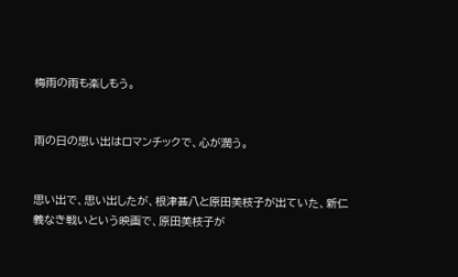梅雨の雨も楽しもう。


雨の日の思い出はロマンチックで、心が潤う。


思い出で、思い出したが、根津甚八と原田美枝子が出ていた、新仁義なき戦いという映画で、原田美枝子が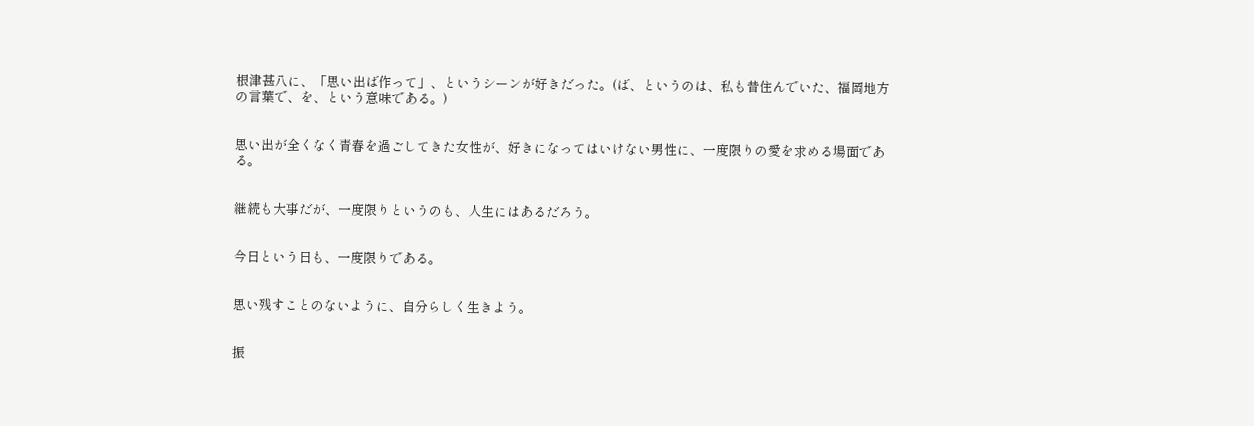根津甚八に、「思い出ば作って」、というシーンが好きだった。(ば、というのは、私も昔住んでいた、福岡地方の言葉で、を、という意味である。)


思い出が全くなく青春を過ごしてきた女性が、好きになってはいけない男性に、一度限りの愛を求める場面である。


継続も大事だが、一度限りというのも、人生にはあるだろう。


今日という日も、一度限りである。


思い残すことのないように、自分らしく生きよう。


振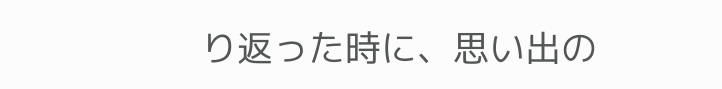り返った時に、思い出の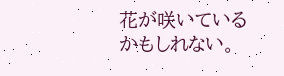花が咲いているかもしれない。